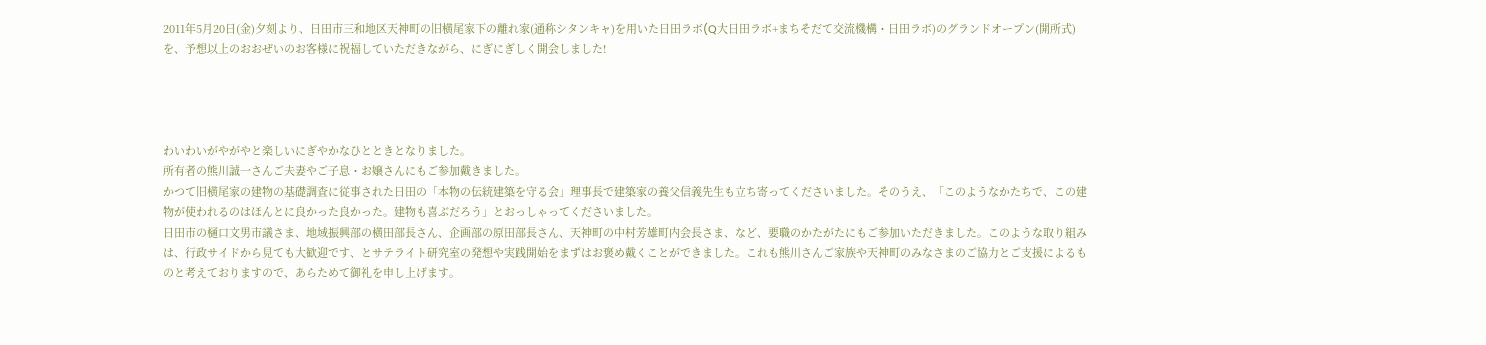2011年5月20日(金)夕刻より、日田市三和地区天神町の旧横尾家下の離れ家(通称シタンキャ)を用いた日田ラボ(Q大日田ラボ+まちそだて交流機構・日田ラボ)のグランドオープン(開所式)を、予想以上のおおぜいのお客様に祝福していただきながら、にぎにぎしく開会しました!




わいわいがやがやと楽しいにぎやかなひとときとなりました。
所有者の熊川誠一さんご夫妻やご子息・お嬢さんにもご参加戴きました。
かつて旧横尾家の建物の基礎調査に従事された日田の「本物の伝統建築を守る会」理事長で建築家の養父信義先生も立ち寄ってくださいました。そのうえ、「このようなかたちで、この建物が使われるのはほんとに良かった良かった。建物も喜ぶだろう」とおっしゃってくださいました。
日田市の樋口文男市議さま、地域振興部の横田部長さん、企画部の原田部長さん、天神町の中村芳雄町内会長さま、など、要職のかたがたにもご参加いただきました。このような取り組みは、行政サイドから見ても大歓迎です、とサテライト研究室の発想や実践開始をまずはお褒め戴くことができました。これも熊川さんご家族や天神町のみなさまのご協力とご支援によるものと考えておりますので、あらためて御礼を申し上げます。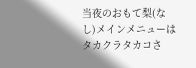当夜のおもて梨(なし)メインメニューはタカクラタカコさ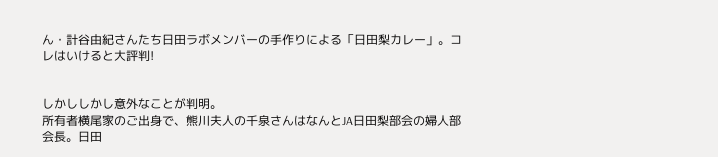ん・計谷由紀さんたち日田ラボメンバーの手作りによる「日田梨カレー」。コレはいけると大評判!


しかししかし意外なことが判明。
所有者横尾家のご出身で、熊川夫人の千泉さんはなんとJA日田梨部会の婦人部会長。日田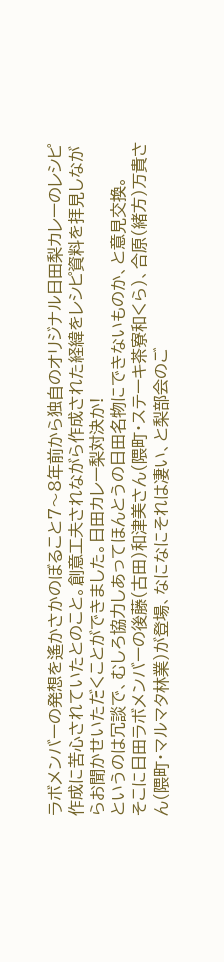ラボメンバーの発想を遙かさかのぼること7〜8年前から独自のオリジナル日田梨カレーのレシピ作成に苦心されていたとのこと。創意工夫されながら作成された経緯をレシピ資料を拝見しながらお聞かせいただくことができました。日田カレー梨対決か!
というのは冗談で、むしろ協力しあってほんとうの日田名物にできないものか、と意見交換。
そこに日田ラボメンバーの後藤(古田)和津美さん(隈町・ステーキ茶寮和くら)、合原(緒方)万貴さん(隈町・マルマタ林業)が登場、なになにそれは凄い、と梨部会のご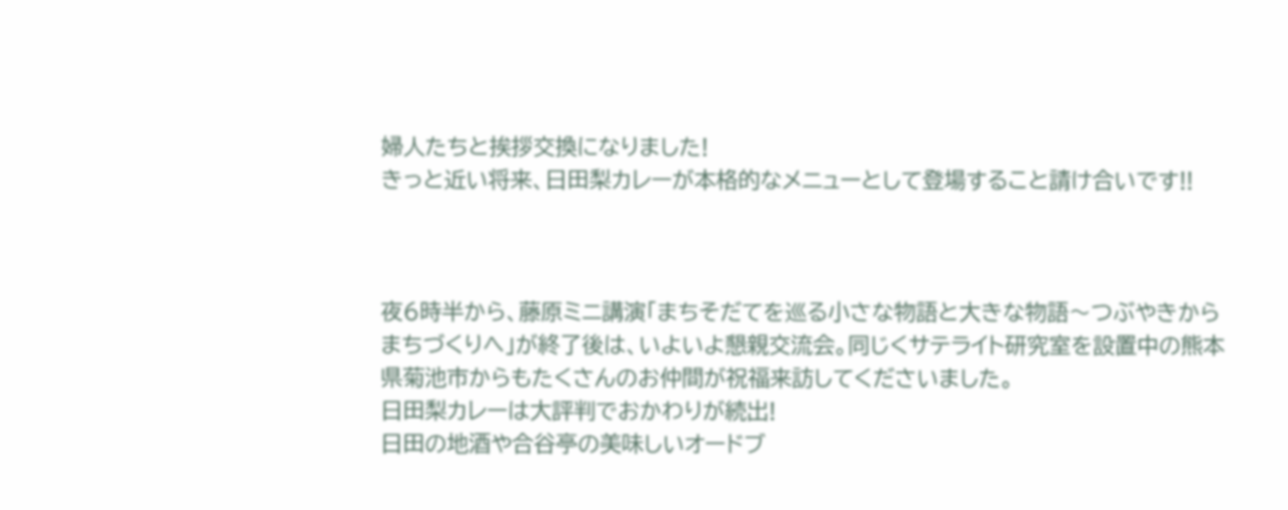婦人たちと挨拶交換になりました!
きっと近い将来、日田梨カレーが本格的なメニューとして登場すること請け合いです!!



夜6時半から、藤原ミニ講演「まちそだてを巡る小さな物語と大きな物語〜つぶやきからまちづくりへ」が終了後は、いよいよ懇親交流会。同じくサテライト研究室を設置中の熊本県菊池市からもたくさんのお仲間が祝福来訪してくださいました。
日田梨カレーは大評判でおかわりが続出!
日田の地酒や合谷亭の美味しいオードブ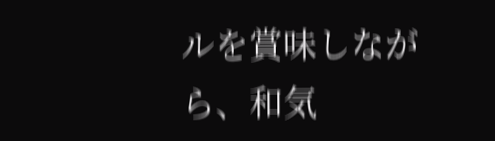ルを賞味しながら、和気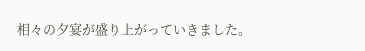相々の夕宴が盛り上がっていきました。